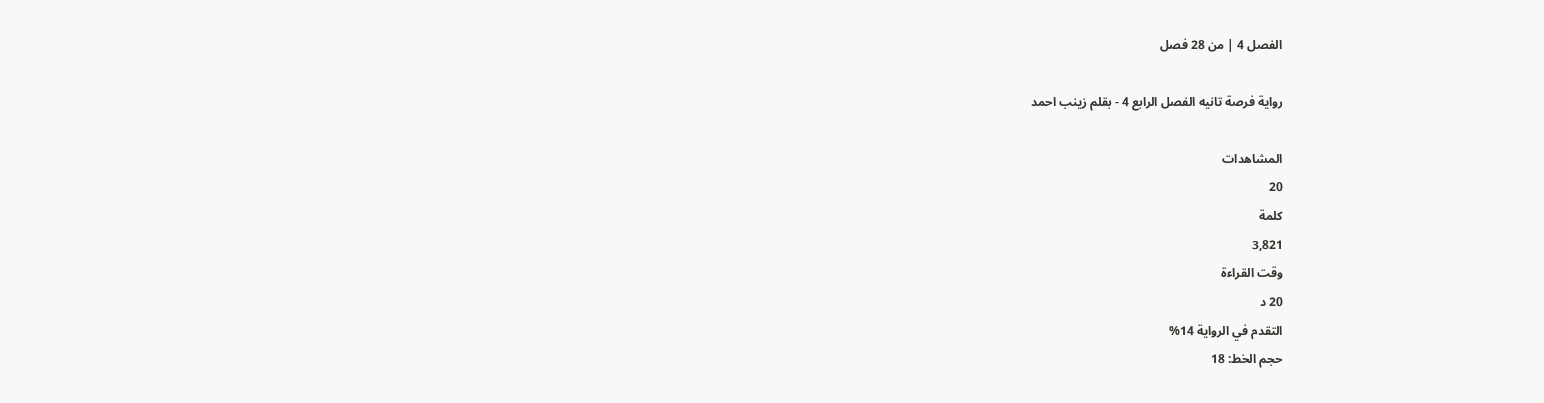الفصل 4 | من 28 فصل

رواية فرصة تانيه الفصل الرابع 4 - بقلم زينب احمد

المشاهدات
20
كلمة
3,821
وقت القراءة
20 د
التقدم في الرواية 14%
حجم الخط: 18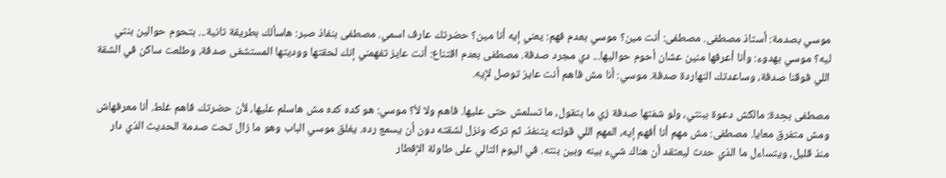موسي بصدمة: أستاذ مصطفى. مصطفى: أنت مين؟ موسي بعدم فهم: يعني إيه أنا مين؟ حضرتك عارف اسمي. مصطفى بنفاذ صبر: هاسألك بطريقة تانية... بتحوم حوالين بنتي ليه؟ موسي بهدوء: وأنا أعرفها منين عشان أحوم حواليها... دي مجرد صدفة. مصطفى بعدم اقتناع: أنت عايز تفهمني إنك لحقتها ووديتها المستشفى صدفة، وطلعت ساكن في الشقة اللي فوقنا صدفة، وساعدتك النهاردة صدفة. موسي: أنا مش فاهم أنت عايز توصل لإيه.

مصطفى بحِدة: مالكش دعوة ببنتي، ولو شفتها صدفة زي ما بتقول، ما تسلمش حتى عليها. فاهم ولا لأ؟ موسي: هو كده كده مش هاسلم عليها، لأن حضرتك فاهم غلط. أنا معرفهاش ومش متفرق معايا. مصطفى: مش مهم أنا أفهم إيه، المهم اللي قولته يتنفذ. ثم تركه ونزل لشقته دون أن يسمع رده. يغلق موسي الباب وهو ما زال تحت صدمة الحديث الذي دار منذ قليل، ويتساءل ما الذي حدث ليعتقد أن هناك شيء بينه وبين بنته. في اليوم التالي على طاولة الإفطار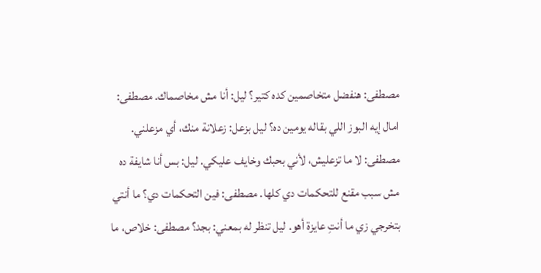مصطفى: هنفضل متخاصمين كده كتير؟ ليل: أنا مش مخاصماك. مصطفى: امال إيه البوز اللي بقاله يومين ده؟ ليل بزعل: زعلانة منك، أي مزعلني. مصطفى: لا ما تزعليش، لأني بحبك وخايف عليكي. ليل: بس أنا شايفة ده مش سبب مقنع للتحكمات دي كلها. مصطفى: فين التحكمات دي؟ ما أنتي بتخرجي زي ما أنتِ عايزة أهو. ليل تنظر له بمعني: بجد؟ مصطفى: خلاص، ما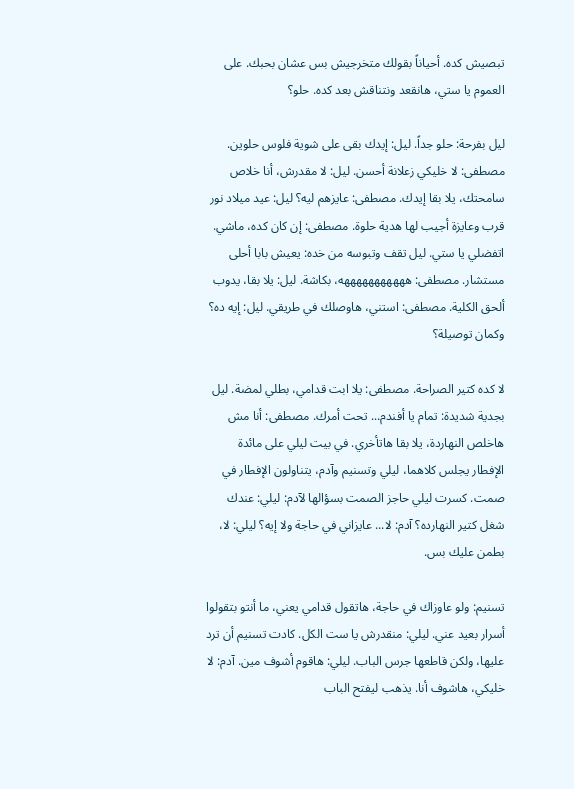تبصيش كده. أحياناً بقولك متخرجيش بس عشان بحبك. على العموم يا ستي، هانقعد ونتناقش بعد كده. حلو؟

ليل بفرحة: حلو جداً. ليل: إيدك بقى على شوية فلوس حلوين. مصطفى: لا خليكي زعلانة أحسن. ليل: لا مقدرش، أنا خلاص سامحتك، يلا بقا إيدك. مصطفى: عايزهم ليه؟ ليل: عيد ميلاد نور قرب وعايزة أجيب لها هدية حلوة. مصطفى: إن كان كده، ماشي. اتفضلي يا ستي. ليل تقف وتبوسه من خده: يعيش بابا أحلى مستشار. مصطفى: هههههههههههه، بكاشة. ليل: يلا بقا، يدوب ألحق الكلية. مصطفى: استني، هاوصلك في طريقي. ليل: إيه ده؟ وكمان توصيلة؟

لا كده كتير الصراحة. مصطفى: يلا ابت قدامي، بطلي لمضة. ليل بجدية شديدة: تمام يا أفندم... تحت أمرك. مصطفى: أنا مش هاخلص النهاردة، يلا بقا هاتأخري. في بيت ليلي على مائدة الإفطار يجلس كلاهما، ليلي وتسنيم وآدم، يتناولون الإفطار في صمت. كسرت ليلي حاجز الصمت بسؤالها لآدم: ليلي: عندك شغل كتير النهارده؟ آدم: لا... عايزاني في حاجة ولا إيه؟ ليلي: لا، بطمن عليك بس.

تسنيم: ولو عاوزاك في حاجة، هاتقول قدامي يعني، ما أنتو بتقولوا أسرار بعيد عني. ليلي: منقدرش يا ست الكل. كادت تسنيم أن ترد عليها، ولكن قاطعها جرس الباب. ليلي: هاقوم أشوف مين. آدم: لا خليكي، هاشوف أنا. يذهب ليفتح الباب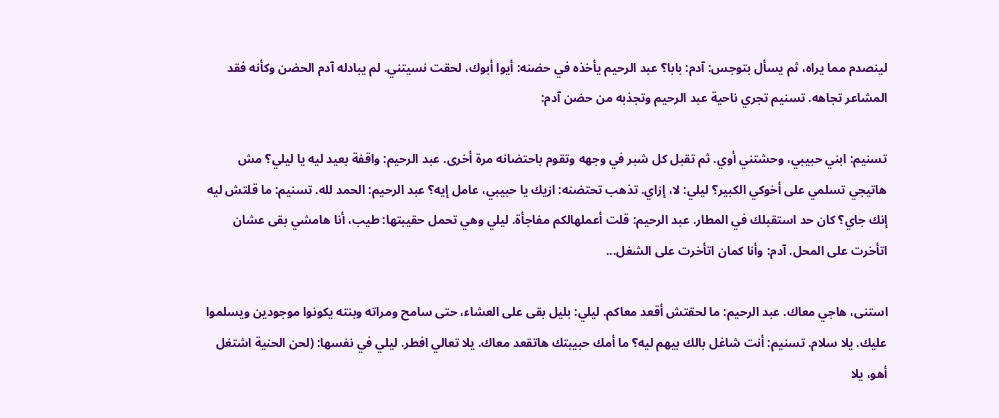لينصدم مما يراه، ثم يسأل بتوجس: آدم: بابا؟ عبد الرحيم يأخذه في حضنه: أيوا أبوك، لحقت نسيتني. لم يبادله آدم الحضن وكأنه فقد المشاعر تجاهه. تسنيم تجري ناحية عبد الرحيم وتجذبه من حضن آدم:

تسنيم: ابني حبيبي، وحشتني أوي. ثم تقبل كل شبر في وجهه وتقوم باحتضانه مرة أخرى. عبد الرحيم: واقفة بعيد ليه يا ليلي؟ مش هاتيجي تسلمي على أخوكي الكبير؟ ليلي: لا، إزاي. تذهب تحتضنه: ازيك يا حبيبي، عامل إيه؟ عبد الرحيم: الحمد لله. تسنيم: ما قلتش ليه إنك جاي؟ كان حد استقبلك في المطار. عبد الرحيم: قلت أعملهالكم مفاجأة. ليلي وهي تحمل حقيبتها: طيب، أنا هامشي بقى عشان اتأخرت على المحل. آدم: وأنا كمان اتأخرت على الشغل...

استنى، هاجي معاك. عبد الرحيم: ما لحقتش أقعد معاكم. ليلي: بليل بقى على العشاء، حتى سامح ومراته وبنته يكونوا موجودين ويسلموا عليك. يلا سلام. تسنيم: أنت شاغل بالك بيهم ليه؟ ما أمك حبيبتك هاتقعد معاك. يلا تعالي افطر. ليلي في نفسها: (لحن الحنية اشتغل أهو، يلا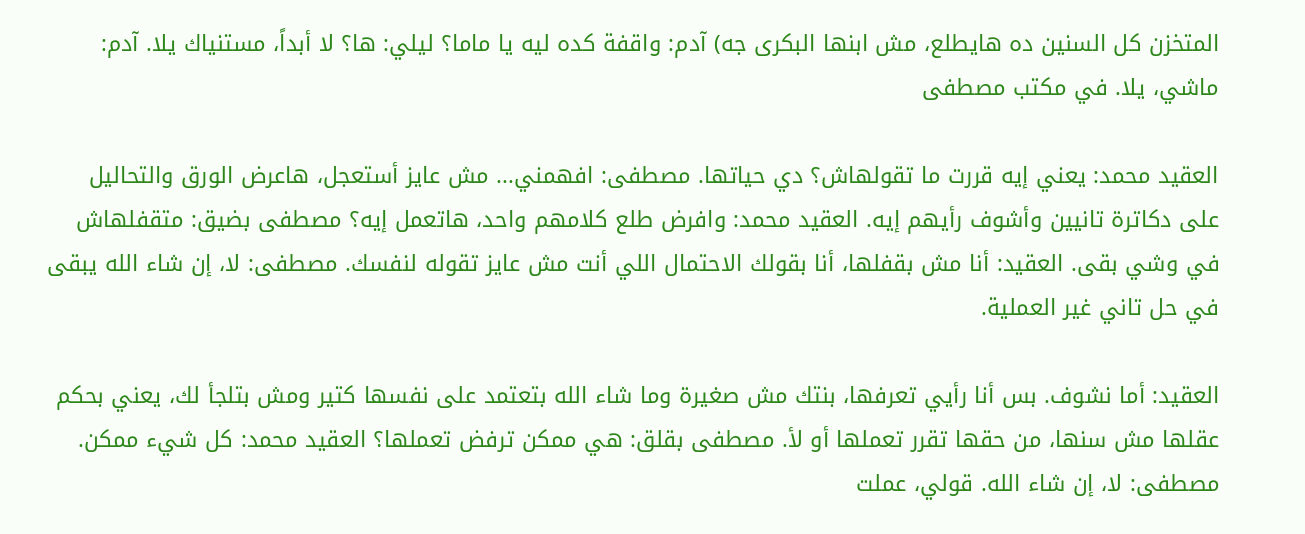المتخزن كل السنين ده هايطلع، مش ابنها البكرى جه) آدم: واقفة كده ليه يا ماما؟ ليلي: ها؟ لا أبداً، مستنياك يلا. آدم: ماشي، يلا. في مكتب مصطفى

العقيد محمد: يعني إيه قررت ما تقولهاش؟ دي حياتها. مصطفى: افهمني... مش عايز أستعجل، هاعرض الورق والتحاليل على دكاترة تانيين وأشوف رأيهم إيه. العقيد محمد: وافرض طلع كلامهم واحد، هاتعمل إيه؟ مصطفى بضيق: متقفلهاش في وشي بقى. العقيد: أنا مش بقفلها، أنا بقولك الاحتمال اللي أنت مش عايز تقوله لنفسك. مصطفى: لا، إن شاء الله يبقى في حل تاني غير العملية.

العقيد: أما نشوف. بس أنا رأيي تعرفها، بنتك مش صغيرة وما شاء الله بتعتمد على نفسها كتير ومش بتلجأ لك، يعني بحكم عقلها مش سنها، من حقها تقرر تعملها أو لأ. مصطفى بقلق: هي ممكن ترفض تعملها؟ العقيد محمد: كل شيء ممكن. مصطفى: لا، إن شاء الله. قولي، عملت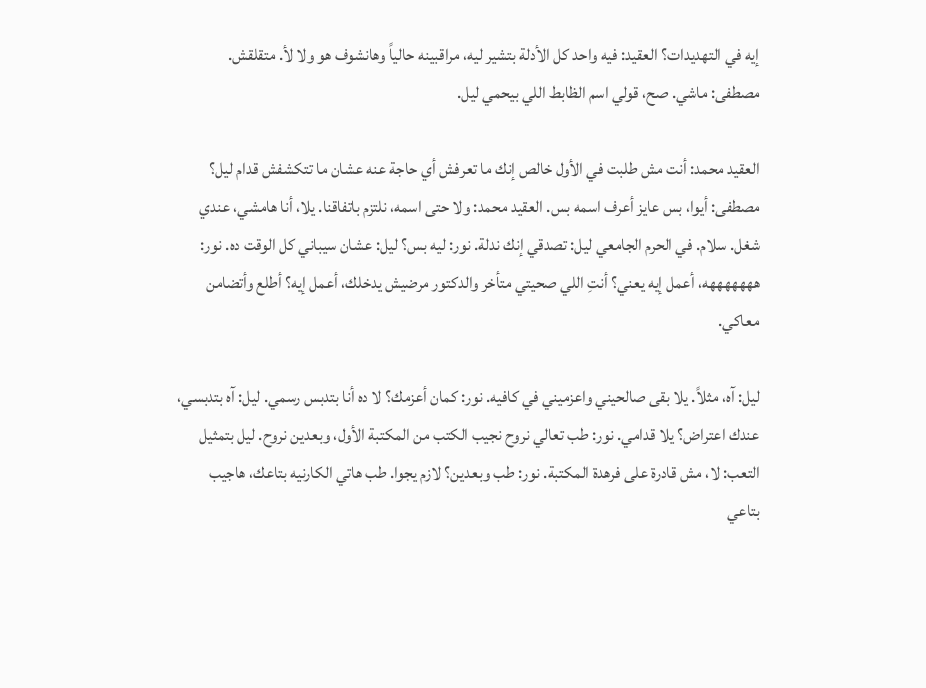إيه في التهديدات؟ العقيد: فيه واحد كل الأدلة بتشير ليه، مراقبينه حالياً وهانشوف هو ولا لأ. متقلقش. مصطفى: ماشي. صح، قولي اسم الظابط اللي بيحمي ليل.

العقيد محمد: أنت مش طلبت في الأول خالص إنك ما تعرفش أي حاجة عنه عشان ما تتكشفش قدام ليل؟ مصطفى: أيوا، بس عايز أعرف اسمه بس. العقيد محمد: ولا حتى اسمه، نلتزم باتفاقنا. يلا، أنا هامشي، عندي شغل. سلام. في الحرم الجامعي ليل: تصدقي إنك ندلة. نور: ليه بس؟ ليل: عشان سيباني كل الوقت ده. نور: هههههههه، أعمل إيه يعني؟ أنتِ اللي صحيتي متأخر والدكتور مرضيش يدخلك، أعمل إيه؟ أطلع وأتضامن معاكي.

ليل: آه، مثلاً. يلا بقى صالحيني واعزميني في كافيه. نور: كمان أعزمك؟ لا ده أنا بتدبس رسمي. ليل: آه بتدبسي، عندك اعتراض؟ يلا قدامي. نور: طب تعالي نروح نجيب الكتب من المكتبة الأول، وبعدين نروح. ليل بتمثيل التعب: لا، مش قادرة على فرهدة المكتبة. نور: طب وبعدين؟ لازم يجوا. طب هاتي الكارنيه بتاعك، هاجيب بتاعي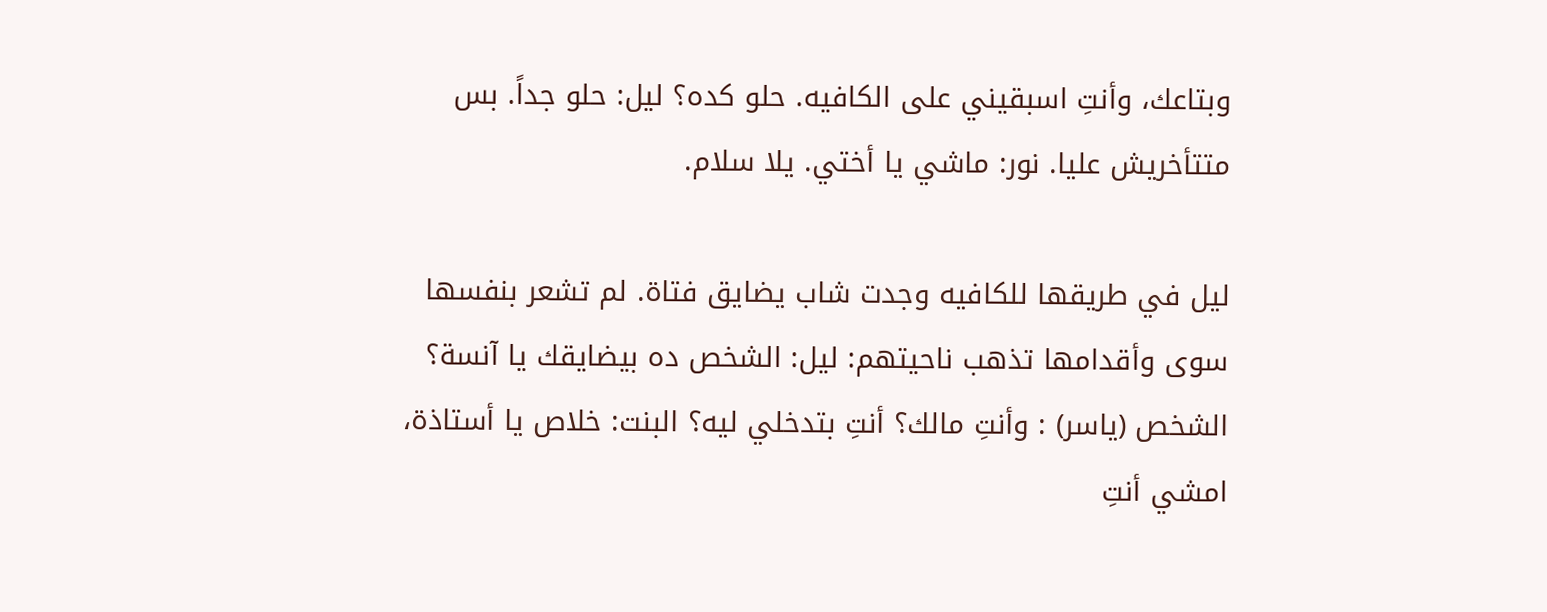وبتاعك، وأنتِ اسبقيني على الكافيه. حلو كده؟ ليل: حلو جداً. بس متتأخريش عليا. نور: ماشي يا أختي. يلا سلام.

ليل في طريقها للكافيه وجدت شاب يضايق فتاة. لم تشعر بنفسها سوى وأقدامها تذهب ناحيتهم: ليل: الشخص ده بيضايقك يا آنسة؟ الشخص (ياسر) : وأنتِ مالك؟ أنتِ بتدخلي ليه؟ البنت: خلاص يا أستاذة، امشي أنتِ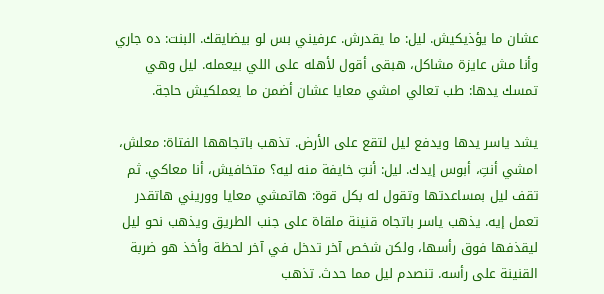عشان ما يؤذيكيش. ليل: ما يقدرش. عرفيني بس لو بيضايقك. البنت: ده جاري وأنا مش عايزة مشاكل، هبقى أقول لأهله على اللي بيعمله. ليل وهي تمسك يدها: طب تعالي امشي معايا عشان أضمن ما يعملكيش حاجة.

يشد ياسر يدها ويدفع ليل لتقع على الأرض. تذهب باتجاهها الفتاة: معلش، امشي أنتِ، أبوس إيدك. ليل: أنتِ خايفة منه ليه؟ متخافيش، أنا معاكي. ثم تقف ليل بمساعدتها وتقول له بكل قوة: هاتمشي معايا ووريني هاتقدر تعمل إيه. يذهب ياسر باتجاه قنينة ملقاة على جنب الطريق ويذهب نحو ليل ليقذفها فوق رأسها، ولكن شخص آخر تدخل في آخر لحظة وأخذ هو ضربة القنينة على رأسه. تنصدم ليل مما حدث. تذهب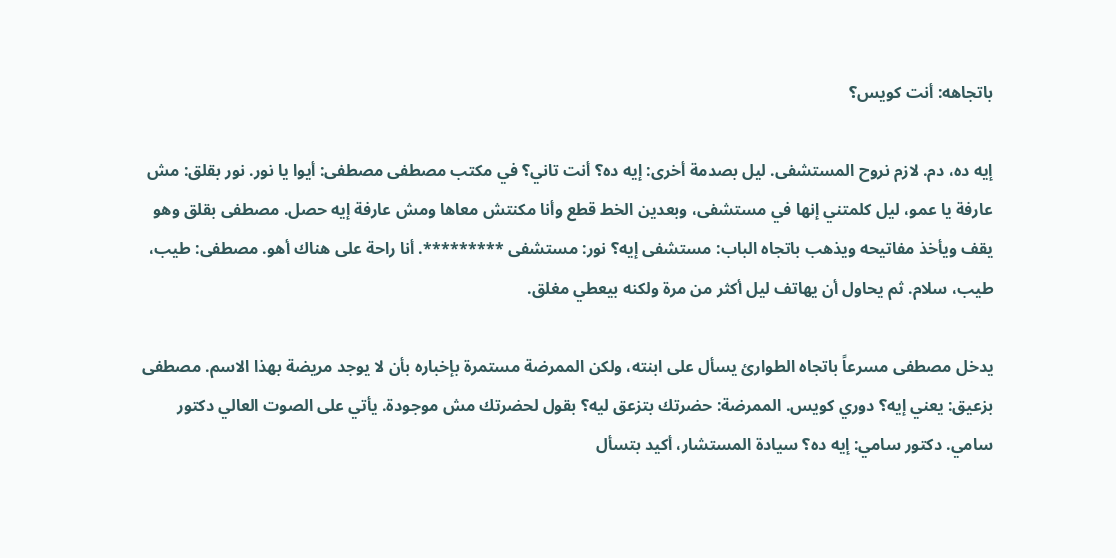باتجاهه: أنت كويس؟

إيه ده، دم. لازم نروح المستشفى. ليل بصدمة أخرى: إيه ده؟ أنت تاني؟ في مكتب مصطفى مصطفى: أيوا يا نور. نور بقلق: مش عارفة يا عمو، ليل كلمتني إنها في مستشفى، وبعدين الخط قطع وأنا مكنتش معاها ومش عارفة إيه حصل. مصطفى بقلق وهو يقف ويأخذ مفاتيحه ويذهب باتجاه الباب: مستشفى إيه؟ نور: مستشفى *********. أنا راحة على هناك أهو. مصطفى: طيب، طيب، سلام. ثم يحاول أن يهاتف ليل أكثر من مرة ولكنه بيعطي مغلق.

يدخل مصطفى مسرعاً باتجاه الطوارئ يسأل على ابنته، ولكن الممرضة مستمرة بإخباره بأن لا يوجد مريضة بهذا الاسم. مصطفى بزعيق: يعني إيه؟ دوري كويس. الممرضة: حضرتك بتزعق ليه؟ بقول لحضرتك مش موجودة. يأتي على الصوت العالي دكتور سامي. دكتور سامي: إيه ده؟ سيادة المستشار، أكيد بتسأل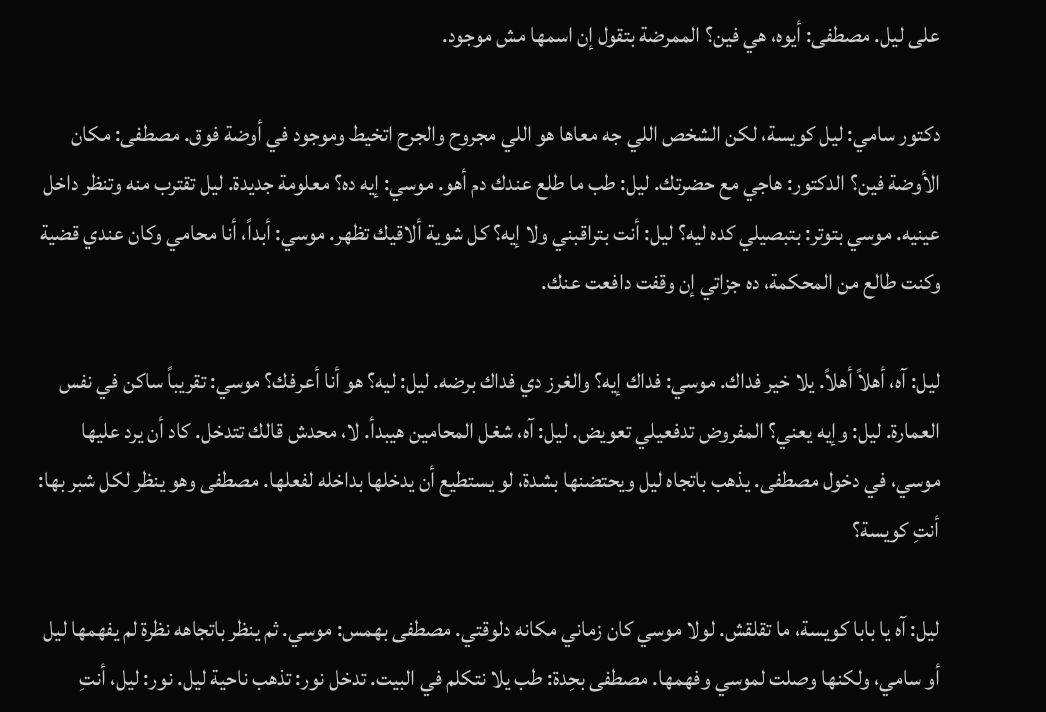على ليل. مصطفى: أيوه، هي فين؟ الممرضة بتقول إن اسمها مش موجود.

دكتور سامي: ليل كويسة، لكن الشخص اللي جه معاها هو اللي مجروح والجرح اتخيط وموجود في أوضة فوق. مصطفى: مكان الأوضة فين؟ الدكتور: هاجي مع حضرتك. ليل: طب ما طلع عندك دم أهو. موسي: إيه ده؟ معلومة جديدة. ليل تقترب منه وتنظر داخل عينيه. موسي بتوتر: بتبصيلي كده ليه؟ ليل: أنت بتراقبني ولا إيه؟ كل شوية ألاقيك تظهر. موسي: أبداً، أنا محامي وكان عندي قضية وكنت طالع من المحكمة، ده جزاتي إن وقفت دافعت عنك.

ليل: آه، أهلاً أهلاً. يلا خير فداك. موسي: فداك إيه؟ والغرز دي فداك برضه. ليل: ليه؟ هو أنا أعرفك؟ موسي: تقريباً ساكن في نفس العمارة. ليل: وإيه يعني؟ المفروض تدفعيلي تعويض. ليل: آه، شغل المحامين هيبدأ. لا، محدش قالك تتدخل. كاد أن يرد عليها موسي، في دخول مصطفى. يذهب باتجاه ليل ويحتضنها بشدة، لو يستطيع أن يدخلها بداخله لفعلها. مصطفى وهو ينظر لكل شبر بها: أنتِ كويسة؟

ليل: آه يا بابا كويسة، ما تقلقش. لولا موسي كان زماني مكانه دلوقتي. مصطفى بهمس: موسي. ثم ينظر باتجاهه نظرة لم يفهمها ليل أو سامي، ولكنها وصلت لموسي وفهمها. مصطفى بحِدة: طب يلا نتكلم في البيت. تدخل نور: تذهب ناحية ليل. نور: ليل، أنتِ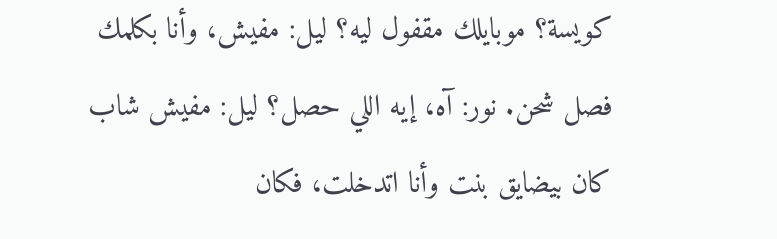كويسة؟ موبايلك مقفول ليه؟ ليل: مفيش، وأنا بكلمك فصل شحن. نور: آه، إيه اللي حصل؟ ليل: مفيش شاب كان بيضايق بنت وأنا اتدخلت، فكان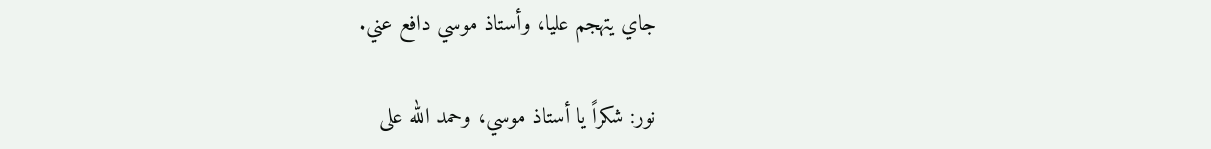جاي يتهجم عليا، وأستاذ موسي دافع عني.

نور: شكراً يا أستاذ موسي، وحمد الله على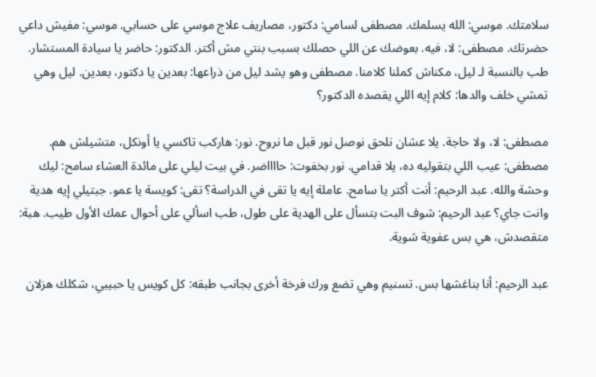سلامتك. موسي: الله يسلمك. مصطفى لسامي: دكتور، مصاريف علاج موسي على حسابي. موسي: مفيش داعي حضرتك. مصطفى: لا، فيه. بعوضك عن اللي حصلك بسبب بنتي مش أكتر. الدكتور: حاضر يا سيادة المستشار. طب بالنسبة لـ ليل، مكناش كملنا كلامنا. مصطفى وهو يشد ليل من ذراعها: بعدين يا دكتور، بعدين. ليل وهي تمشي خلف والدها: كلام إيه اللي يقصده الدكتور؟

مصطفى: لا، ولا حاجة. يلا عشان نلحق نوصل نور قبل ما نروح. نور: هاركب تاكسي يا أونكل، متشيلش هم. مصطفى: عيب اللي بتقوليه ده، يلا قدامي. نور بخفوت: حااااضر. في بيت ليلي على مائدة العشاء سامح: ليك وحشة والله. عبد الرحيم: أنت أكتر يا سامح. عاملة إيه يا تقى في الدراسة؟ تقى: كويسة يا عمو. جبتيلي إيه هدية وانت جاي؟ عبد الرحيم: شوف البت بتسأل على الهدية على طول، طب اسألي على أحوال عمك الأول طيب. هبة: متقصدش، هي بس عفوية شوية.

عبد الرحيم: أنا بناغشها بس. تسنيم وهي تضع ورك فرخة أخرى بجانب طبقه: كل كويس يا حبيبي، شكلك هزلان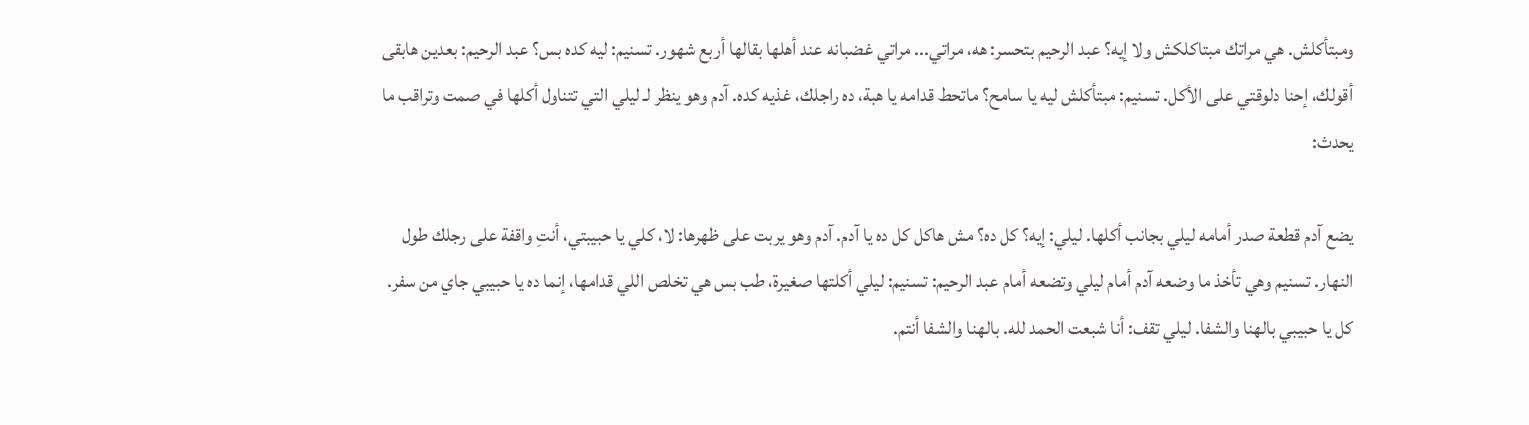ومبتأكلش. هي مراتك مبتاكلكش ولا إيه؟ عبد الرحيم بتحسر: هه، مراتي... مراتي غضبانه عند أهلها بقالها أربع شهور. تسنيم: ليه كده بس؟ عبد الرحيم: بعدين هابقى أقولك، إحنا دلوقتي على الأكل. تسنيم: مبتأكلش ليه يا سامح؟ ماتحط قدامه يا هبة، ده راجلك، غذيه كده. آدم وهو ينظر لـ ليلي التي تتناول أكلها في صمت وتراقب ما يحدث:

يضع آدم قطعة صدر أمامه ليلي بجانب أكلها. ليلي: إيه؟ كل ده؟ مش هاكل كل ده يا آدم. آدم وهو يربت على ظهرها: لا، كلي يا حبيبتي، أنتِ واقفة على رجلك طول النهار. تسنيم وهي تأخذ ما وضعه آدم أمام ليلي وتضعه أمام عبد الرحيم: تسنيم: ليلي أكلتها صغيرة، طب بس هي تخلص اللي قدامها، إنما ده يا حبيبي جاي من سفر. كل يا حبيبي بالهنا والشفا. ليلي تقف: أنا شبعت الحمد لله. بالهنا والشفا أنتم.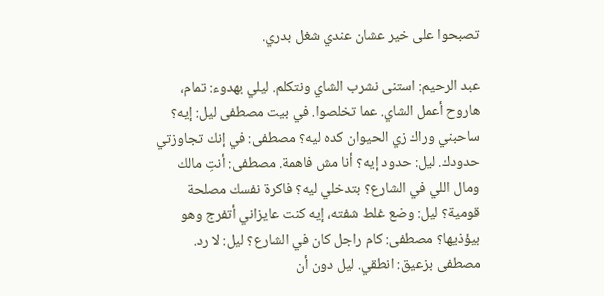تصبحوا على خير عشان عندي شغل بدري.

عبد الرحيم: استنى نشرب الشاي ونتكلم. ليلي بهدوء: تمام، هاروح أعمل الشاي. عما تخلصوا. في بيت مصطفى ليل: إيه؟ ساحبني وراك زي الحيوان كده ليه؟ مصطفى: في إنك تجاوزتي حدودك. ليل: حدود إيه؟ أنا مش فاهمة. مصطفى: أنتِ مالك ومال اللي في الشارع؟ بتدخلي ليه؟ فاكرة نفسك مصلحة قومية؟ ليل: وضع غلط شفته، إيه كنت عايزاني أتفرج وهو بيؤذيها؟ مصطفى: كام راجل كان في الشارع؟ ليل: لا رد. مصطفى بزعيق: انطقي. ليل دون أن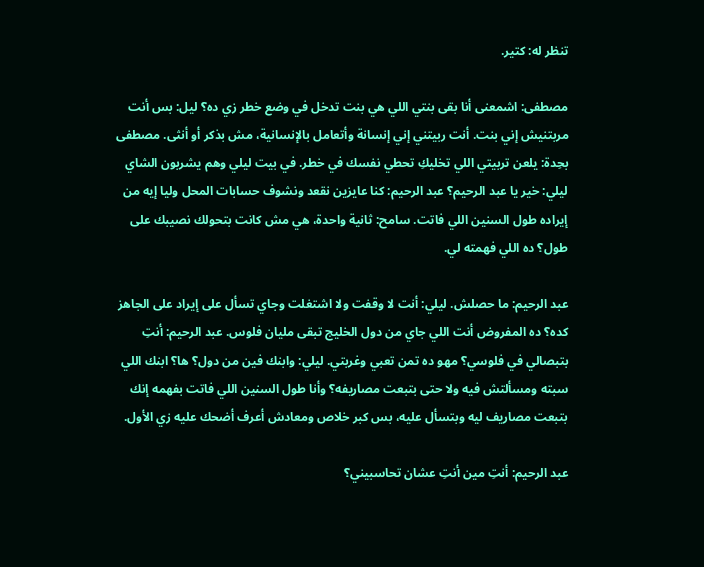تنظر له: كتير.

مصطفى: اشمعنى أنا بقى بنتي اللي هي بنت تدخل في وضع خطر زي ده؟ ليل: بس أنت مربتنيش إني بنت. أنت ربيتني إني إنسانة وأتعامل بالإنسانية، مش بذكر أو أنثى. مصطفى بحِدة: يلعن تربيتي اللي تخليكِ تحطي نفسك في خطر. في بيت ليلي وهم يشربون الشاي ليلي: خير يا عبد الرحيم؟ عبد الرحيم: كنا عايزين نقعد ونشوف حسابات المحل وليا إيه من إيراده طول السنين اللي فاتت. سامح: ثانية واحدة، هي مش كانت بتحولك نصيبك على طول؟ ده اللي فهمته لي.

عبد الرحيم: ما حصلش. ليلي: أنت لا وقفت ولا اشتغلت وجاي تسأل على إيراد على الجاهز كده؟ ده المفروض أنت اللي جاي من دول الخليج تبقى مليان فلوس. عبد الرحيم: أنتِ بتبصالي في فلوسي؟ مهو ده تمن تعبي وغربتي. ليلي: وابنك فين من دول؟ ها؟ ابنك اللي سبته ومسألتش فيه ولا حتى بتبعت مصاريفه؟ وأنا طول السنين اللي فاتت بفهمه إنك بتبعت مصاريف ليه وبتسأل عليه، بس كبر خلاص ومعادش أعرف أضحك عليه زي الأول.

عبد الرحيم: أنتِ مين أنتِ عشان تحاسبيني؟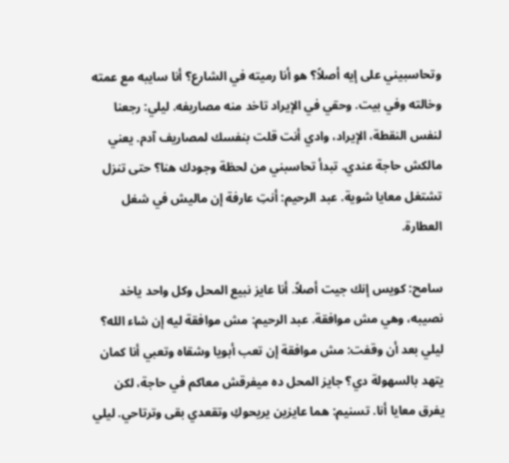وتحاسبيني على إيه أصلاً؟ هو أنا رميته في الشارع؟ أنا سايبه مع عمته وخالته وفي بيت. وحقي في الإيراد تاخد منه مصاريفه. ليلي: رجعنا لنفس النقطة، الإيراد، وادي أنت قلت بنفسك لمصاريف آدم. يعني مالكش حاجة عندي. تبدأ تحاسبني من لحظة وجودك هنا؟ حتى تنزل تشتغل معايا شوية. عبد الرحيم: أنتِ عارفة إن ماليش في شغل العطارة.

سامح: كويس إنك جيت أصلاً. أنا عايز نبيع المحل وكل واحد ياخد نصيبه، وهي مش موافقة. عبد الرحيم: مش موافقة ليه إن شاء الله؟ ليلي بعد أن وقفت: مش موافقة إن تعب أبويا وشقاه وتعبي أنا كمان يتهد بالسهولة دي؟ جايز المحل ده ميفرقش معاكم في حاجة، لكن يفرق معايا أنا. تسنيم: هما عايزين يريحوكِ وتقعدي بقى وترتاحي. ليلي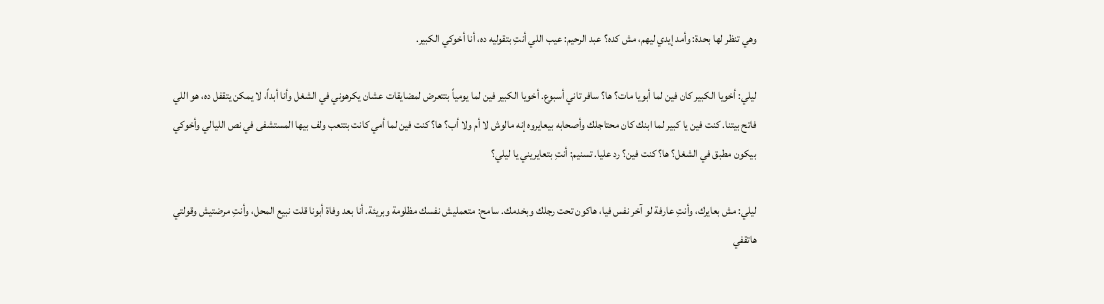وهي تنظر لها بحدة: وأمد إيدي ليهم، مش كده؟ عبد الرحيم: عيب اللي أنتِ بتقوليه ده، أنا أخوكي الكبير.

ليلي: أخويا الكبير كان فين لما أبويا مات؟ ها؟ سافر تاني أسبوع. أخويا الكبير فين لما يومياً بتتعرض لمضايقات عشان يكرهوني في الشغل وأنا أبداً، لا يمكن يتقفل ده، هو اللي فاتح بيتنا. كنت فين يا كبير لما ابنك كان محتاجلك وأصحابه بيعايروه إنه مالوش لا أم ولا أب؟ ها؟ كنت فين لما أمي كانت بتتعب ولف بيها المستشفى في نص الليالي وأخوكي بيكون مطبق في الشغل؟ ها؟ كنت فين؟ رد عليا. تسنيم: أنتِ بتعايريني يا ليلي؟

ليلي: مش بعايرك، وأنتِ عارفة لو آخر نفس فيا، هاكون تحت رجلك وبخدمك. سامح: متعمليش نفسك مظلومة وبريئة. أنا بعد وفاة أبونا قلت نبيع المحل، وأنتِ مرضتيش وقولتي هاتقفي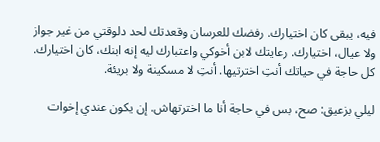فيه، يبقى كان اختيارك. رفضك للعرسان وقعدتك لحد دلوقتي من غير جواز ولا عيال، اختيارك. رعايتك لابن أخوكي واعتبارك ليه إنه ابنك، كان اختيارك. كل حاجة في حياتك أنتِ اخترتيها. أنتِ لا مسكينة ولا بريئة.

ليلي بزعيق: صح، بس في حاجة أنا ما اخترتهاش. إن يكون عندي إخوات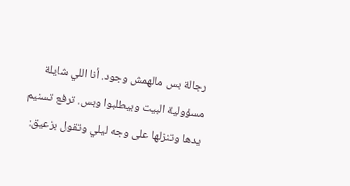رجالة بس مالهمش وجود. أنا اللي شايلة مسؤولية البيت وبيطلبوا وبس. ترفع تسنيم يدها وتنزلها على وجه ليلي وتقول بزعيق: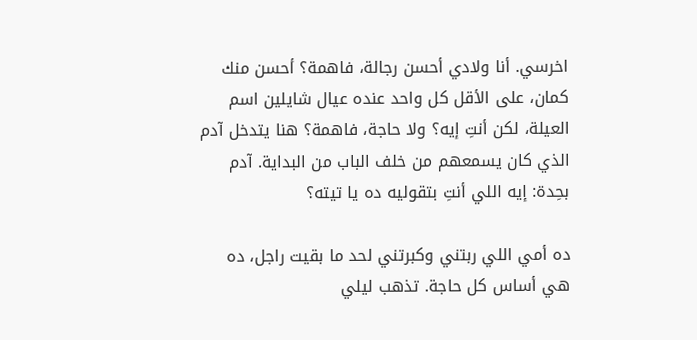اخرسي. أنا ولادي أحسن رجالة، فاهمة؟ أحسن منك كمان، على الأقل كل واحد عنده عيال شايلين اسم العيلة، لكن أنتِ إيه؟ ولا حاجة، فاهمة؟ هنا يتدخل آدم الذي كان يسمعهم من خلف الباب من البداية. آدم بحِدة: إيه اللي أنتِ بتقوليه ده يا تيته؟

ده أمي اللي ربتني وكبرتني لحد ما بقيت راجل، ده هي أساس كل حاجة. تذهب ليلي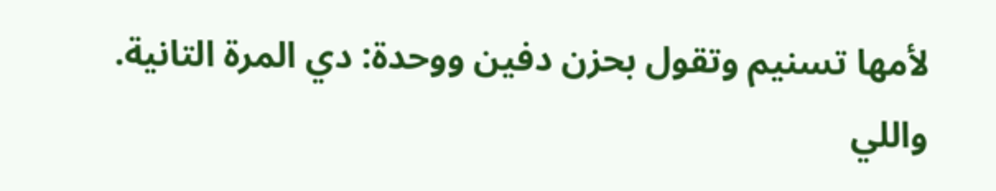لأمها تسنيم وتقول بحزن دفين ووحدة: دي المرة التانية. واللي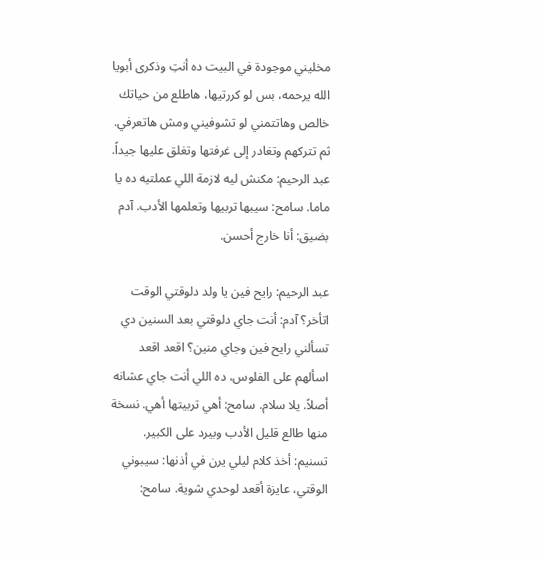مخليني موجودة في البيت ده أنتِ وذكرى أبويا الله يرحمه، بس لو كررتيها، هاطلع من حياتك خالص وهاتتمني لو تشوفيني ومش هاتعرفي. ثم تتركهم وتغادر إلى غرفتها وتغلق عليها جيداً. عبد الرحيم: مكنش ليه لازمة اللي عملتيه ده يا ماما. سامح: سيبها تربيها وتعلمها الأدب. آدم بضيق: أنا خارج أحسن.

عبد الرحيم: رايح فين يا ولد دلوقتي الوقت اتأخر؟ آدم: أنت جاي دلوقتي بعد السنين دي تسألني رايح فين وجاي منين؟ اقعد اقعد اسألهم على الفلوس، ده اللي أنت جاي عشانه أصلاً. يلا سلام. سامح: أهي تربيتها أهي. نسخة منها طالع قليل الأدب وبيرد على الكبير. تسنيم: أخذ كلام ليلي يرن في أذنها: سيبوني الوقتي، عايزة أقعد لوحدي شوية. سامح: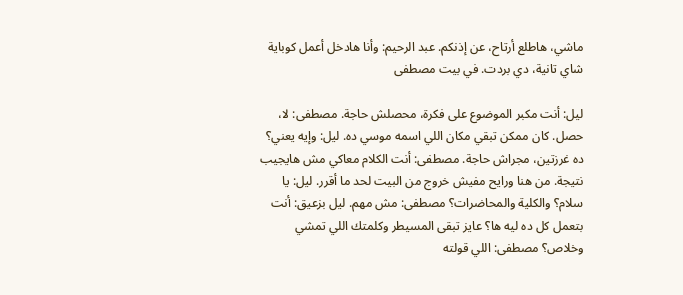ماشي، هاطلع أرتاح، عن إذنكم. عبد الرحيم: وأنا هادخل أعمل كوباية شاي تانية، دي بردت. في بيت مصطفى

ليل: أنت مكبر الموضوع على فكرة، محصلش حاجة. مصطفى: لا، حصل. كان ممكن تبقي مكان اللي اسمه موسي ده. ليل: وإيه يعني؟ ده غرزتين، مجراش حاجة. مصطفى: أنت الكلام معاكي مش هايجيب نتيجة. من هنا ورايح مفيش خروج من البيت لحد ما أقرر. ليل: يا سلام؟ والكلية والمحاضرات؟ مصطفى: مش مهم. ليل بزعيق: أنت بتعمل كل ده ليه ها؟ عايز تبقى المسيطر وكلمتك اللي تمشي وخلاص؟ مصطفى: اللي قولته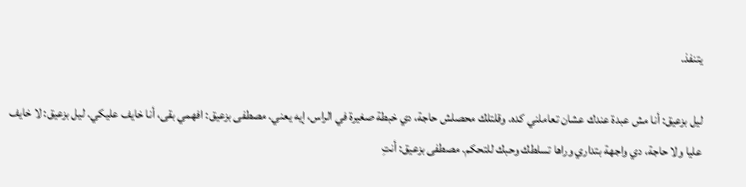يتنفذ.

ليل بزعيق: أنا مش عبدة عندك عشان تعاملني كده. وقلتلك محصلش حاجة، دي خبطة صغيرة في الراس، إيه يعني. مصطفى بزعيق: افهمي بقى، أنا خايف عليكي. ليل بزعيق: لا خايف عليا ولا حاجة، دي واجهة بتداري وراها تسلطك وحبك للتحكم. مصطفى بزعيق: أنتِ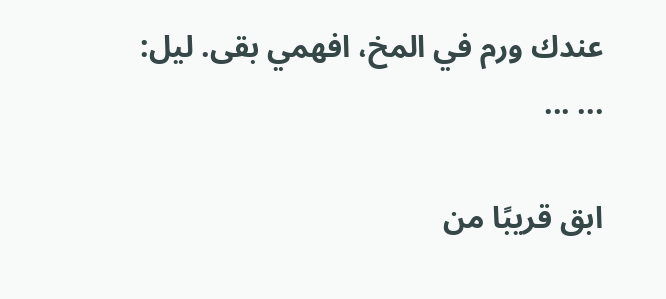عندك ورم في المخ، افهمي بقى. ليل: ... ...

ابق قريبًا من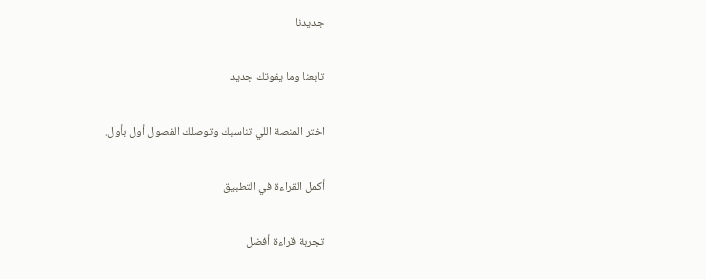جديدنا

تابعنا وما يفوتك جديد

اختر المنصة اللي تناسبك وتوصلك الفصول أول بأول.

أكمل القراءة في التطبيق

تجربة قراءة أفضل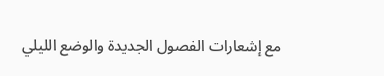مع إشعارات الفصول الجديدة والوضع الليلي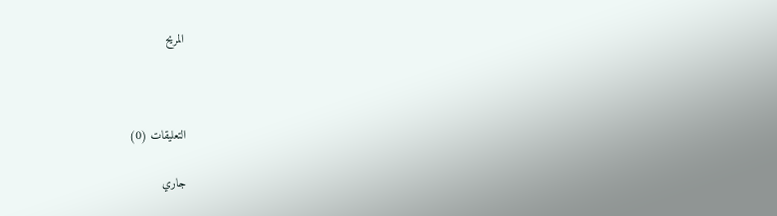المريح



التعليقات (0)

جاري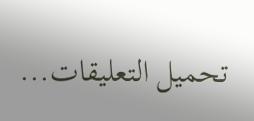تحميل التعليقات...